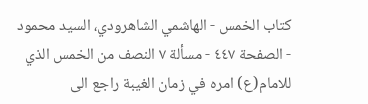كتاب الخمس - الهاشمي الشاهرودي، السيد محمود - الصفحة ٤٤٧ - مسألة ٧ النصف من الخمس الذي للامام(ع) امره في زمان الغيبة راجع الى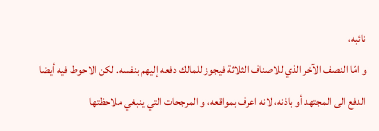نائبه،
و امّا النصف الآخر الذي للاصناف الثلاثة فيجوز للمالك دفعه إليهم بنفسه. لكن الاحوط فيه أيضا الدفع الى المجتهد أو باذنه، لانه اعرف بمواقعه، و المرجحات التي ينبغي ملاحظتها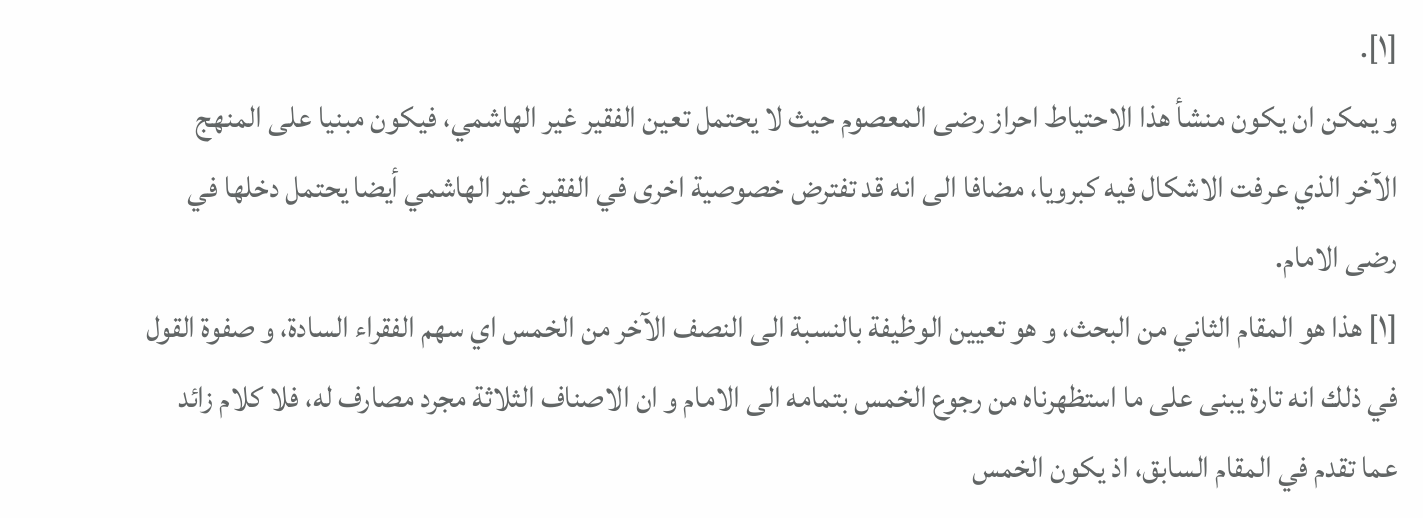[١].
و يمكن ان يكون منشأ هذا الاحتياط احراز رضى المعصوم حيث لا يحتمل تعين الفقير غير الهاشمي، فيكون مبنيا على المنهج الآخر الذي عرفت الاشكال فيه كبرويا، مضافا الى انه قد تفترض خصوصية اخرى في الفقير غير الهاشمي أيضا يحتمل دخلها في رضى الامام.
[١] هذا هو المقام الثاني من البحث، و هو تعيين الوظيفة بالنسبة الى النصف الآخر من الخمس اي سهم الفقراء السادة، و صفوة القول في ذلك انه تارة يبنى على ما استظهرناه من رجوع الخمس بتمامه الى الامام و ان الاصناف الثلاثة مجرد مصارف له، فلا كلام زائد عما تقدم في المقام السابق، اذ يكون الخمس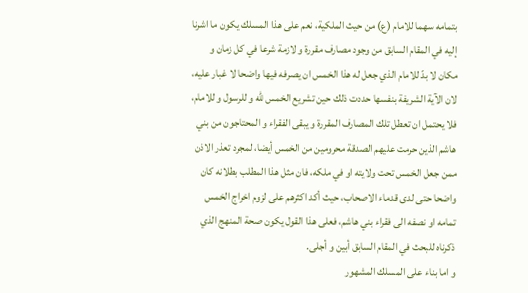بتمامه سهما للامام (ع) من حيث الملكية، نعم على هذا المسلك يكون ما اشرنا إليه في المقام السابق من وجود مصارف مقررة و لازمة شرعا في كل زمان و مكان لا بدّ للامام الذي جعل له هذا الخمس ان يصرفه فيها واضحا لا غبار عليه، لان الآية الشريفة بنفسها حددت ذلك حين تشريع الخمس للّه و للرسول و للامام، فلا يحتمل ان تعطل تلك المصارف المقررة و يبقى الفقراء و المحتاجون من بني هاشم الذين حرمت عليهم الصدقة محرومين من الخمس أيضا، لمجرد تعذر الاذن ممن جعل الخمس تحت ولايته او في ملكه، فان مثل هذا المطلب بطلانه كان واضحا حتى لدى قدماء الاصحاب، حيث أكد اكثرهم على لزوم اخراج الخمس تمامه او نصفه الى فقراء بني هاشم، فعلى هذا القول يكون صحة المنهج الذي ذكرناه للبحث في المقام السابق أبين و أجلى.
و اما بناء على المسلك المشهور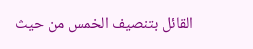القائل بتنصيف الخمس من حيث